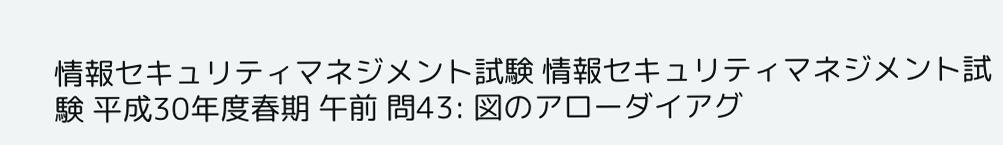情報セキュリティマネジメント試験 情報セキュリティマネジメント試験 平成30年度春期 午前 問43: 図のアローダイアグ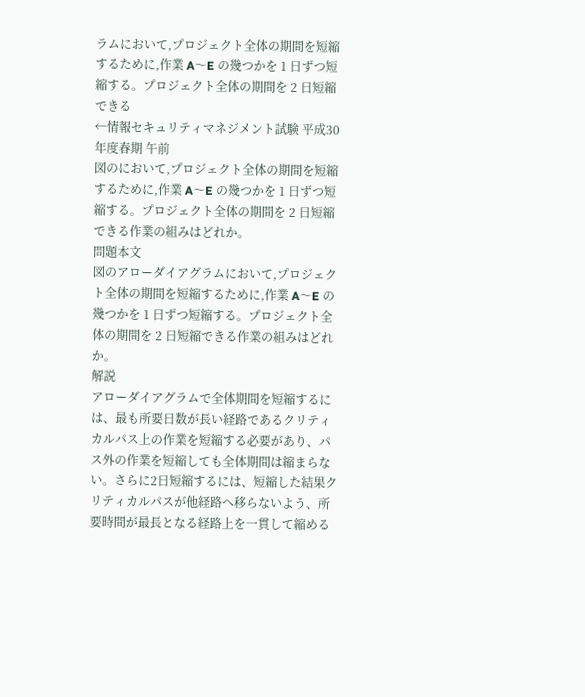ラムにおいて,プロジェクト全体の期間を短縮するために,作業 A〜E の幾つかを 1 日ずつ短縮する。プロジェクト全体の期間を 2 日短縮できる
←情報セキュリティマネジメント試験 平成30年度春期 午前
図のにおいて,プロジェクト全体の期間を短縮するために,作業 A〜E の幾つかを 1 日ずつ短縮する。プロジェクト全体の期間を 2 日短縮できる作業の組みはどれか。
問題本文
図のアローダイアグラムにおいて,プロジェクト全体の期間を短縮するために,作業 A〜E の幾つかを 1 日ずつ短縮する。プロジェクト全体の期間を 2 日短縮できる作業の組みはどれか。
解説
アローダイアグラムで全体期間を短縮するには、最も所要日数が長い経路であるクリティカルパス上の作業を短縮する必要があり、パス外の作業を短縮しても全体期間は縮まらない。さらに2日短縮するには、短縮した結果クリティカルパスが他経路へ移らないよう、所要時間が最長となる経路上を一貫して縮める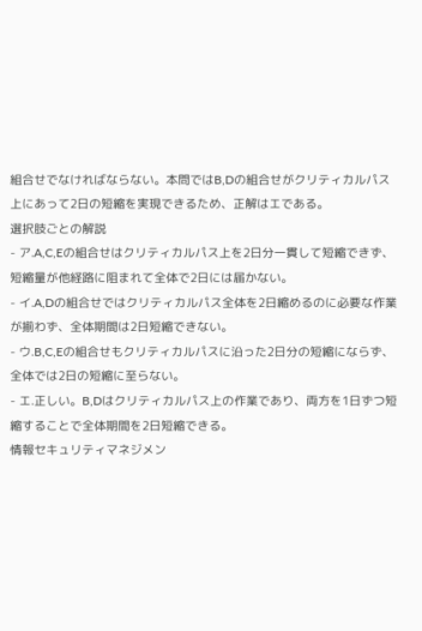組合せでなければならない。本問ではB,Dの組合せがクリティカルパス上にあって2日の短縮を実現できるため、正解はエである。
選択肢ごとの解説
- ア.A,C,Eの組合せはクリティカルパス上を2日分一貫して短縮できず、短縮量が他経路に阻まれて全体で2日には届かない。
- イ.A,Dの組合せではクリティカルパス全体を2日縮めるのに必要な作業が揃わず、全体期間は2日短縮できない。
- ウ.B,C,Eの組合せもクリティカルパスに沿った2日分の短縮にならず、全体では2日の短縮に至らない。
- エ.正しい。B,Dはクリティカルパス上の作業であり、両方を1日ずつ短縮することで全体期間を2日短縮できる。
情報セキュリティマネジメン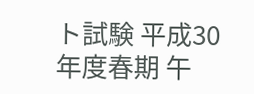ト試験 平成30年度春期 午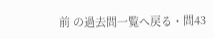前 の過去問一覧へ戻る・問43